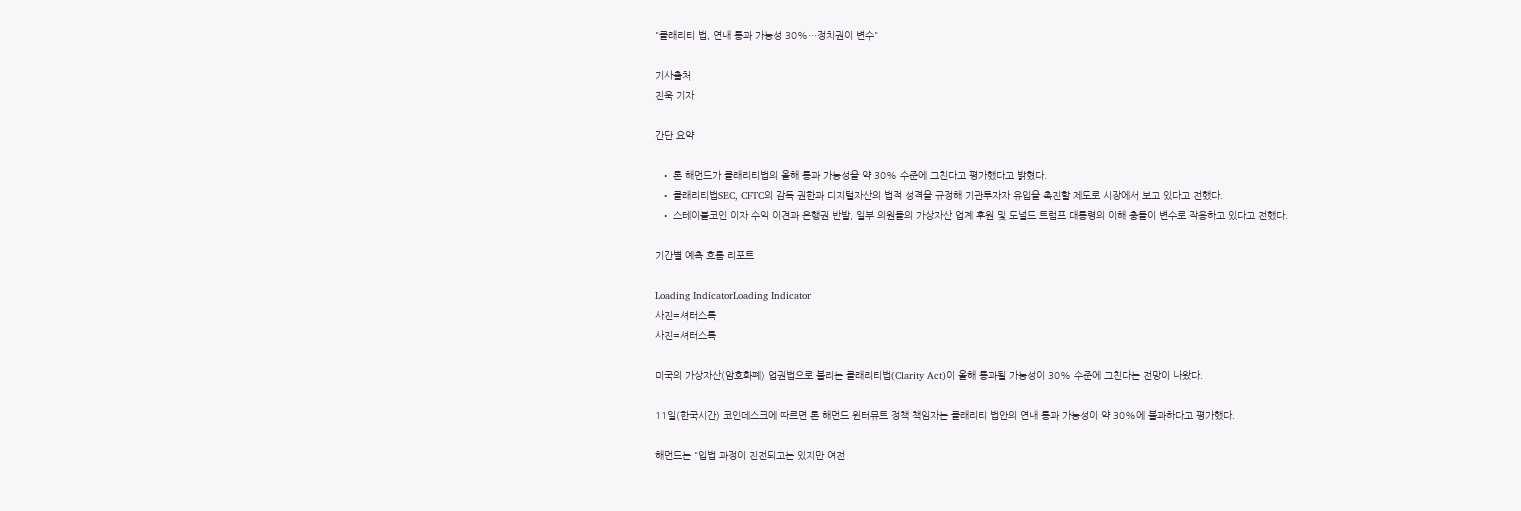"클래리티 법, 연내 통과 가능성 30%…정치권이 변수"

기사출처
진욱 기자

간단 요약

  • 론 해먼드가 클래리티법의 올해 통과 가능성을 약 30% 수준에 그친다고 평가했다고 밝혔다.
  • 클래리티법SEC, CFTC의 감독 권한과 디지털자산의 법적 성격을 규정해 기관투자자 유입을 촉진할 제도로 시장에서 보고 있다고 전했다.
  • 스테이블코인 이자 수익 이견과 은행권 반발, 일부 의원들의 가상자산 업계 후원 및 도널드 트럼프 대통령의 이해 충돌이 변수로 작용하고 있다고 전했다.

기간별 예측 흐름 리포트

Loading IndicatorLoading Indicator
사진=셔터스톡
사진=셔터스톡

미국의 가상자산(암호화폐) 업권법으로 불리는 클래리티법(Clarity Act)이 올해 통과될 가능성이 30% 수준에 그친다는 전망이 나왔다.

11일(한국시간) 코인데스크에 따르면 론 해먼드 윈터뮤트 정책 책임자는 클래리티 법안의 연내 통과 가능성이 약 30%에 불과하다고 평가했다.

해먼드는 "입법 과정이 진전되고는 있지만 여전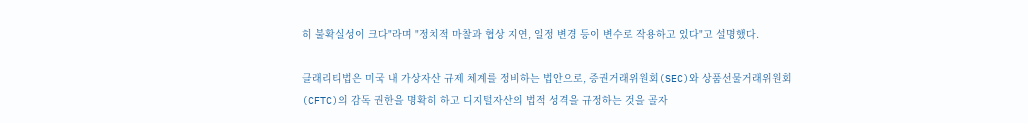히 불확실성이 크다"라며 "정치적 마찰과 협상 지연, 일정 변경 등이 변수로 작용하고 있다"고 설명했다.

클래리티법은 미국 내 가상자산 규제 체계를 정비하는 법안으로, 증권거래위원회(SEC)와 상품선물거래위원회(CFTC)의 감독 권한을 명확히 하고 디지털자산의 법적 성격을 규정하는 것을 골자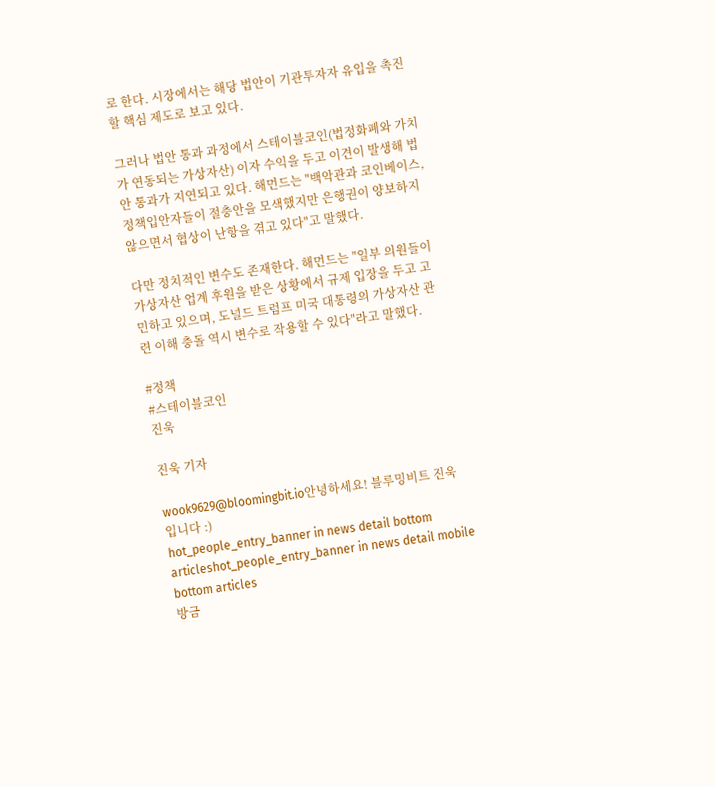로 한다. 시장에서는 해당 법안이 기관투자자 유입을 촉진할 핵심 제도로 보고 있다.

그러나 법안 통과 과정에서 스테이블코인(법정화폐와 가치가 연동되는 가상자산) 이자 수익을 두고 이견이 발생해 법안 통과가 지연되고 있다. 해먼드는 "백악관과 코인베이스, 정책입안자들이 절충안을 모색했지만 은행권이 양보하지 않으면서 협상이 난항을 겪고 있다"고 말했다.

다만 정치적인 변수도 존재한다. 해먼드는 "일부 의원들이 가상자산 업계 후원을 받은 상황에서 규제 입장을 두고 고민하고 있으며, 도널드 트럼프 미국 대통령의 가상자산 관련 이해 충돌 역시 변수로 작용할 수 있다"라고 말했다.

#정책
#스테이블코인
진욱

진욱 기자

wook9629@bloomingbit.io안녕하세요! 블루밍비트 진욱 입니다 :)
hot_people_entry_banner in news detail bottom articleshot_people_entry_banner in news detail mobile bottom articles
방금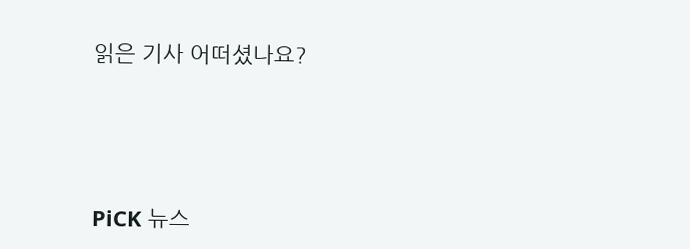읽은 기사 어떠셨나요?




PiCK 뉴스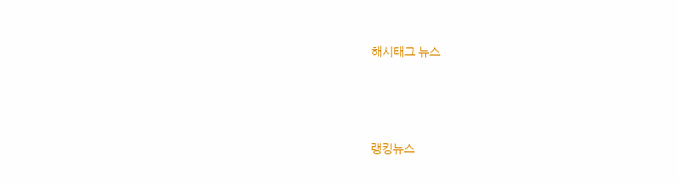해시태그 뉴스





랭킹뉴스